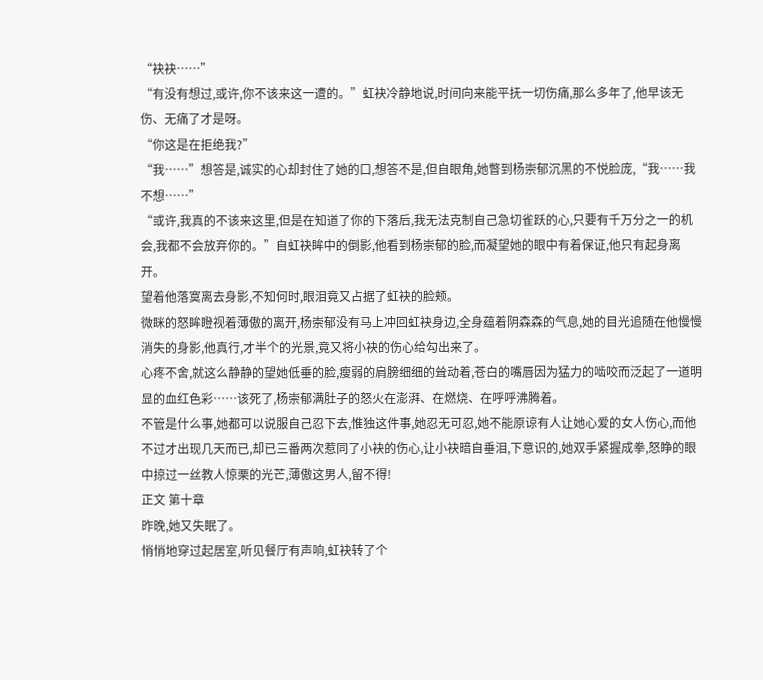“袂袂……”
“有没有想过,或许,你不该来这一遭的。”虹袂冷静地说,时间向来能平抚一切伤痛,那么多年了,他早该无伤、无痛了才是呀。
“你这是在拒绝我?”
“我……”想答是,诚实的心却封住了她的口,想答不是,但自眼角,她瞥到杨崇郁沉黑的不悦脸庞,“我……我不想……”
“或许,我真的不该来这里,但是在知道了你的下落后,我无法克制自己急切雀跃的心,只要有千万分之一的机会,我都不会放弃你的。”自虹袂眸中的倒影,他看到杨崇郁的脸,而凝望她的眼中有着保证,他只有起身离开。
望着他落寞离去身影,不知何时,眼泪竟又占据了虹袂的脸颊。
微眯的怒眸瞪视着薄傲的离开,杨崇郁没有马上冲回虹袂身边,全身蕴着阴森森的气息,她的目光追随在他慢慢消失的身影,他真行,才半个的光景,竟又将小袂的伤心给勾出来了。
心疼不舍,就这么静静的望她低垂的脸,瘦弱的肩膀细细的耸动着,苍白的嘴唇因为猛力的啮咬而泛起了一道明显的血红色彩……该死了,杨崇郁满肚子的怒火在澎湃、在燃烧、在呼呼沸腾着。
不管是什么事,她都可以说服自己忍下去,惟独这件事,她忍无可忍,她不能原谅有人让她心爱的女人伤心,而他不过才出现几天而已,却已三番两次惹同了小袂的伤心,让小袂暗自垂泪,下意识的,她双手紧握成拳,怒睁的眼中掠过一丝教人惊栗的光芒,薄傲这男人,留不得!
正文 第十章
昨晚,她又失眠了。
悄悄地穿过起居室,听见餐厅有声响,虹袂转了个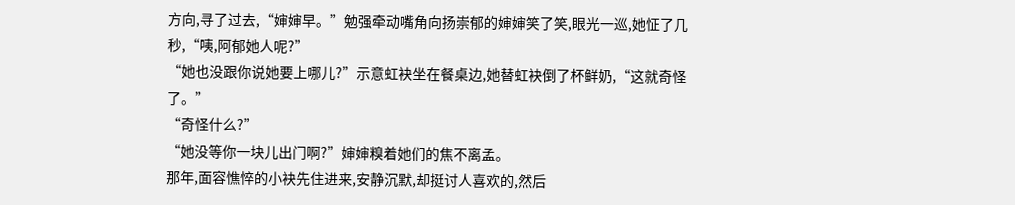方向,寻了过去,“婶婶早。”勉强牵动嘴角向扬崇郁的婶婶笑了笑,眼光一巡,她怔了几秒,“咦,阿郁她人呢?”
“她也没跟你说她要上哪儿?”示意虹袂坐在餐桌边,她替虹袂倒了杯鲜奶,“这就奇怪了。”
“奇怪什么?”
“她没等你一块儿出门啊?”婶婶糗着她们的焦不离孟。
那年,面容憔悴的小袂先住进来,安静沉默,却挺讨人喜欢的,然后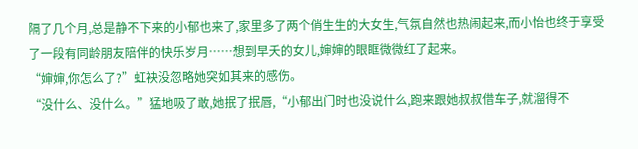隔了几个月,总是静不下来的小郁也来了,家里多了两个俏生生的大女生,气氛自然也热闹起来,而小怡也终于享受了一段有同龄朋友陪伴的快乐岁月……想到早夭的女儿,婶婶的眼眶微微红了起来。
“婶婶,你怎么了?”虹袂没忽略她突如其来的感伤。
“没什么、没什么。”猛地吸了敢,她抿了抿唇,“小郁出门时也没说什么,跑来跟她叔叔借车子,就溜得不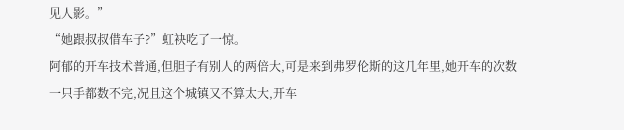见人影。”
“她跟叔叔借车子?”虹袂吃了一惊。
阿郁的开车技术普通,但胆子有别人的两倍大,可是来到弗罗伦斯的这几年里,她开车的次数一只手都数不完,况且这个城镇又不算太大,开车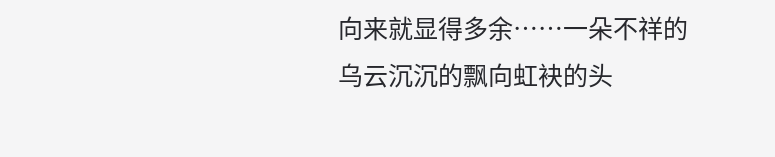向来就显得多余……一朵不祥的乌云沉沉的飘向虹袂的头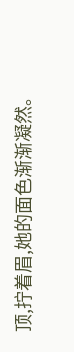顶,拧着眉,她的面色渐渐凝然。